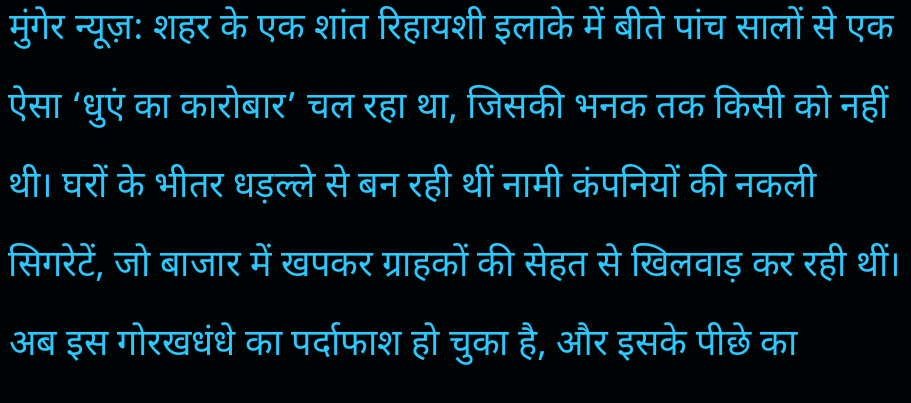मुंगेर न्यूज़: शहर के एक शांत रिहायशी इलाके में बीते पांच सालों से एक ऐसा ‘धुएं का कारोबार’ चल रहा था, जिसकी भनक तक किसी को नहीं थी। घरों के भीतर धड़ल्ले से बन रही थीं नामी कंपनियों की नकली सिगरेटें, जो बाजार में खपकर ग्राहकों की सेहत से खिलवाड़ कर रही थीं। अब इस गोरखधंधे का पर्दाफाश हो चुका है, और इसके पीछे का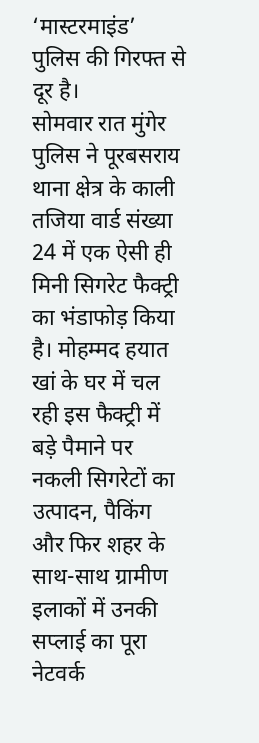‘मास्टरमाइंड’ पुलिस की गिरफ्त से दूर है।
सोमवार रात मुंगेर पुलिस ने पूरबसराय थाना क्षेत्र के काली तजिया वार्ड संख्या 24 में एक ऐसी ही मिनी सिगरेट फैक्ट्री का भंडाफोड़ किया है। मोहम्मद हयात खां के घर में चल रही इस फैक्ट्री में बड़े पैमाने पर नकली सिगरेटों का उत्पादन, पैकिंग और फिर शहर के साथ-साथ ग्रामीण इलाकों में उनकी सप्लाई का पूरा नेटवर्क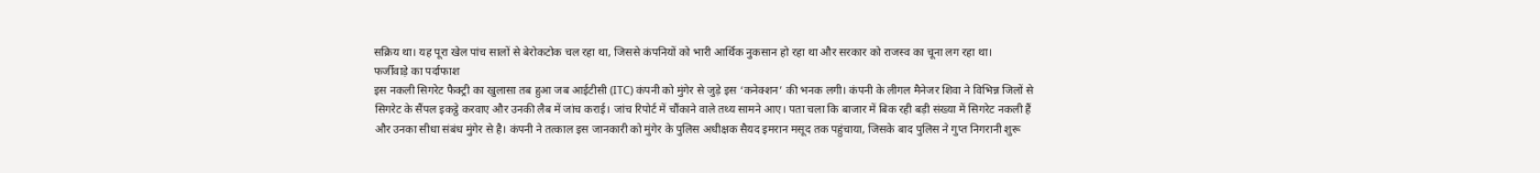सक्रिय था। यह पूरा खेल पांच सालों से बेरोकटोक चल रहा था, जिससे कंपनियों को भारी आर्थिक नुकसान हो रहा था और सरकार को राजस्व का चूना लग रहा था।
फर्जीवाड़े का पर्दाफाश
इस नकली सिगरेट फैक्ट्री का खुलासा तब हुआ जब आईटीसी (ITC) कंपनी को मुंगेर से जुड़े इस ‘कनेक्शन’ की भनक लगी। कंपनी के लीगल मैनेजर शिवा ने विभिन्न जिलों से सिगरेट के सैंपल इकट्ठे करवाए और उनकी लैब में जांच कराई। जांच रिपोर्ट में चौंकाने वाले तथ्य सामने आए। पता चला कि बाजार में बिक रही बड़ी संख्या में सिगरेट नकली हैं और उनका सीधा संबंध मुंगेर से है। कंपनी ने तत्काल इस जानकारी को मुंगेर के पुलिस अधीक्षक सैयद इमरान मसूद तक पहुंचाया, जिसके बाद पुलिस ने गुप्त निगरानी शुरू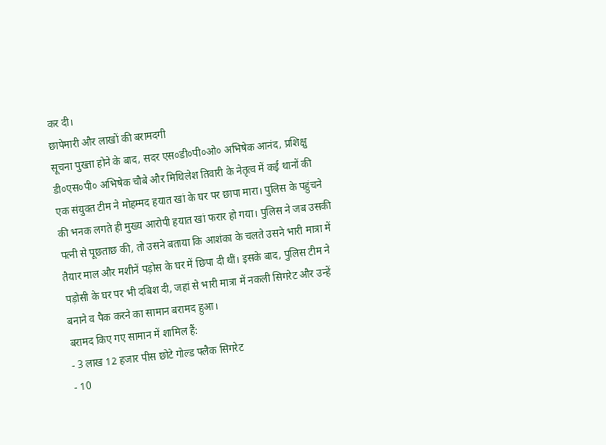कर दी।
छापेमारी और लाखों की बरामदगी
सूचना पुख्ता होने के बाद, सदर एस०डी०पी०ओ० अभिषेक आनंद, प्रशिक्षु डी०एस०पी० अभिषेक चौबे और मिथिलेश तिवारी के नेतृत्व में कई थानों की एक संयुक्त टीम ने मोहम्मद हयात खां के घर पर छापा मारा। पुलिस के पहुंचने की भनक लगते ही मुख्य आरोपी हयात खां फरार हो गया। पुलिस ने जब उसकी पत्नी से पूछताछ की, तो उसने बताया कि आशंका के चलते उसने भारी मात्रा में तैयार माल और मशीनें पड़ोस के घर में छिपा दी थीं। इसके बाद, पुलिस टीम ने पड़ोसी के घर पर भी दबिश दी, जहां से भारी मात्रा में नकली सिगरेट और उन्हें बनाने व पैक करने का सामान बरामद हुआ।
बरामद किए गए सामान में शामिल हैं:
- 3 लाख 12 हजार पीस छोटे गोल्ड फ्लैक सिगरेट
- 10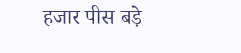हजार पीस बड़े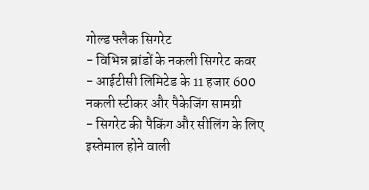गोल्ड फ्लैक सिगरेट
- विभिन्न ब्रांडों के नकली सिगरेट कवर
- आईटीसी लिमिटेड के 11 हजार 600 नकली स्टीकर और पैकेजिंग सामग्री
- सिगरेट की पैकिंग और सीलिंग के लिए इस्तेमाल होने वाली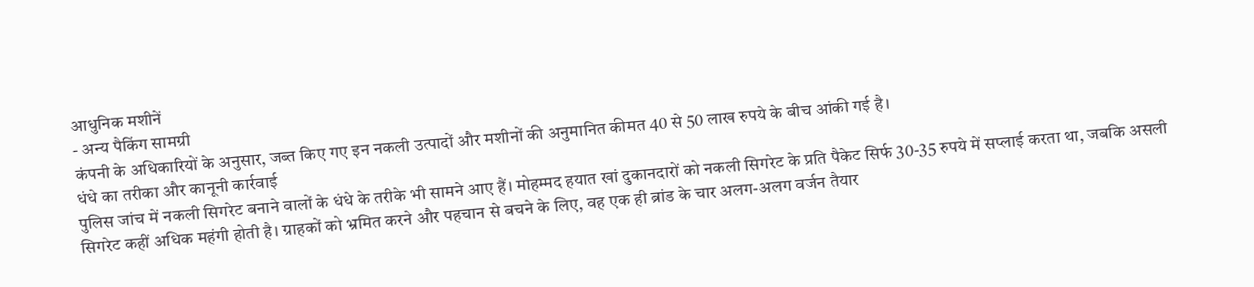आधुनिक मशीनें
- अन्य पैकिंग सामग्री
कंपनी के अधिकारियों के अनुसार, जब्त किए गए इन नकली उत्पादों और मशीनों की अनुमानित कीमत 40 से 50 लाख रुपये के बीच आंकी गई है।
धंधे का तरीका और कानूनी कार्रवाई
पुलिस जांच में नकली सिगरेट बनाने वालों के धंधे के तरीके भी सामने आए हैं। मोहम्मद हयात खां दुकानदारों को नकली सिगरेट के प्रति पैकेट सिर्फ 30-35 रुपये में सप्लाई करता था, जबकि असली सिगरेट कहीं अधिक महंगी होती है। ग्राहकों को भ्रमित करने और पहचान से बचने के लिए, वह एक ही ब्रांड के चार अलग-अलग वर्जन तैयार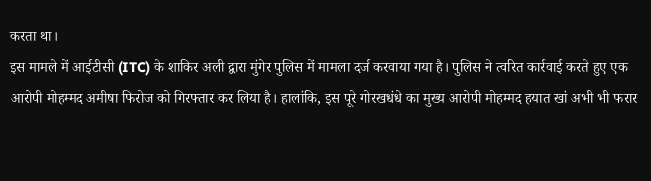करता था।
इस मामले में आईटीसी (ITC) के शाकिर अली द्वारा मुंगेर पुलिस में मामला दर्ज करवाया गया है। पुलिस ने त्वरित कार्रवाई करते हुए एक आरोपी मोहम्मद अमीषा फिरोज को गिरफ्तार कर लिया है। हालांकि, इस पूरे गोरखधंधे का मुख्य आरोपी मोहम्मद हयात खां अभी भी फरार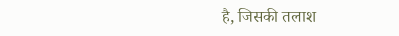है, जिसकी तलाश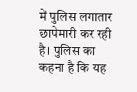में पुलिस लगातार छापेमारी कर रही है। पुलिस का कहना है कि यह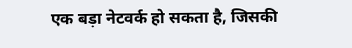एक बड़ा नेटवर्क हो सकता है, जिसकी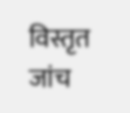विस्तृत जांच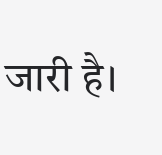जारी है।